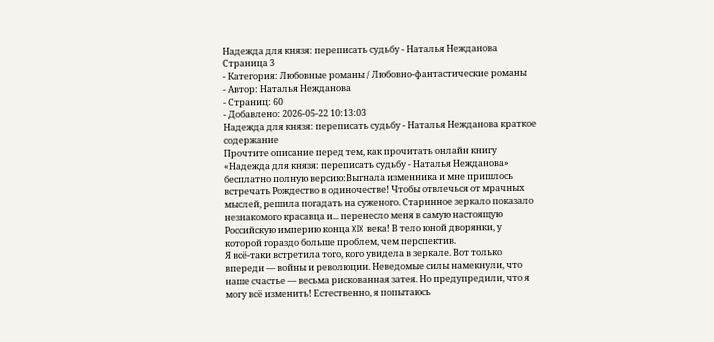Надежда для князя: переписать судьбу - Наталья Нежданова Страница 3
- Категория: Любовные романы / Любовно-фантастические романы
- Автор: Наталья Нежданова
- Страниц: 60
- Добавлено: 2026-05-22 10:13:03
Надежда для князя: переписать судьбу - Наталья Нежданова краткое содержание
Прочтите описание перед тем, как прочитать онлайн книгу «Надежда для князя: переписать судьбу - Наталья Нежданова» бесплатно полную версию:Выгнала изменника и мне пришлось встречать Рождество в одиночестве! Чтобы отвлечься от мрачных мыслей, решила погадать на суженого. Старинное зеркало показало незнакомого красавца и... перенесло меня в самую настоящую Российскую империю конца XIX века! В тело юной дворянки, у которой гораздо больше проблем, чем перспектив.
Я всё-таки встретила того, кого увидела в зеркале. Вот только впереди — войны и революции. Неведомые силы намекнули, что наше счастье — весьма рискованная затея. Но предупредили, что я могу всё изменить! Естественно, я попытаюсь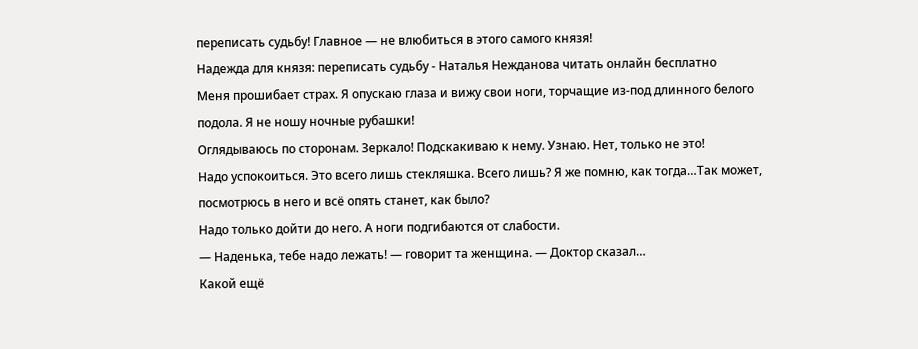переписать судьбу! Главное — не влюбиться в этого самого князя!
Надежда для князя: переписать судьбу - Наталья Нежданова читать онлайн бесплатно
Меня прошибает страх. Я опускаю глаза и вижу свои ноги, торчащие из-под длинного белого подола. Я не ношу ночные рубашки!
Оглядываюсь по сторонам. Зеркало! Подскакиваю к нему. Узнаю. Нет, только не это!
Надо успокоиться. Это всего лишь стекляшка. Всего лишь? Я же помню, как тогда…Так может, посмотрюсь в него и всё опять станет, как было?
Надо только дойти до него. А ноги подгибаются от слабости.
— Наденька, тебе надо лежать! — говорит та женщина. — Доктор сказал…
Какой ещё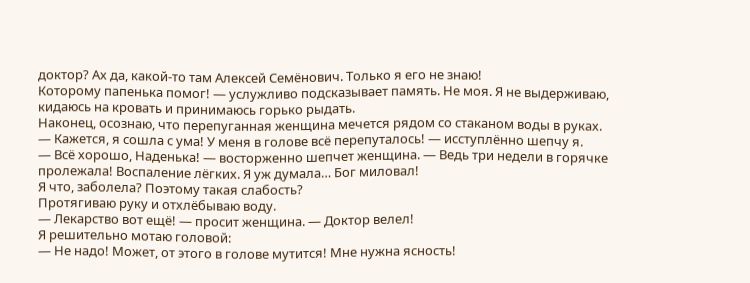доктор? Ах да, какой-то там Алексей Семёнович. Только я его не знаю!
Которому папенька помог! — услужливо подсказывает память. Не моя. Я не выдерживаю, кидаюсь на кровать и принимаюсь горько рыдать.
Наконец, осознаю, что перепуганная женщина мечется рядом со стаканом воды в руках.
— Кажется, я сошла с ума! У меня в голове всё перепуталось! — исступлённо шепчу я.
— Всё хорошо, Наденька! — восторженно шепчет женщина. — Ведь три недели в горячке пролежала! Воспаление лёгких. Я уж думала… Бог миловал!
Я что, заболела? Поэтому такая слабость?
Протягиваю руку и отхлёбываю воду.
— Лекарство вот ещё! — просит женщина. — Доктор велел!
Я решительно мотаю головой:
— Не надо! Может, от этого в голове мутится! Мне нужна ясность!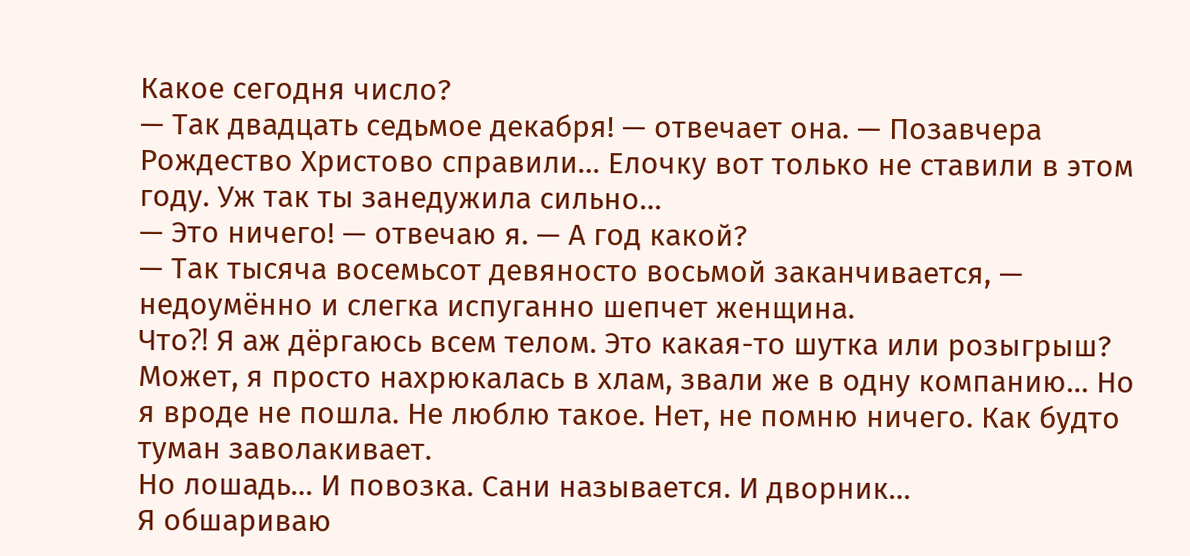Какое сегодня число?
— Так двадцать седьмое декабря! — отвечает она. — Позавчера Рождество Христово справили… Елочку вот только не ставили в этом году. Уж так ты занедужила сильно…
— Это ничего! — отвечаю я. — А год какой?
— Так тысяча восемьсот девяносто восьмой заканчивается, — недоумённо и слегка испуганно шепчет женщина.
Что⁈ Я аж дёргаюсь всем телом. Это какая-то шутка или розыгрыш? Может, я просто нахрюкалась в хлам, звали же в одну компанию… Но я вроде не пошла. Не люблю такое. Нет, не помню ничего. Как будто туман заволакивает.
Но лошадь… И повозка. Сани называется. И дворник…
Я обшариваю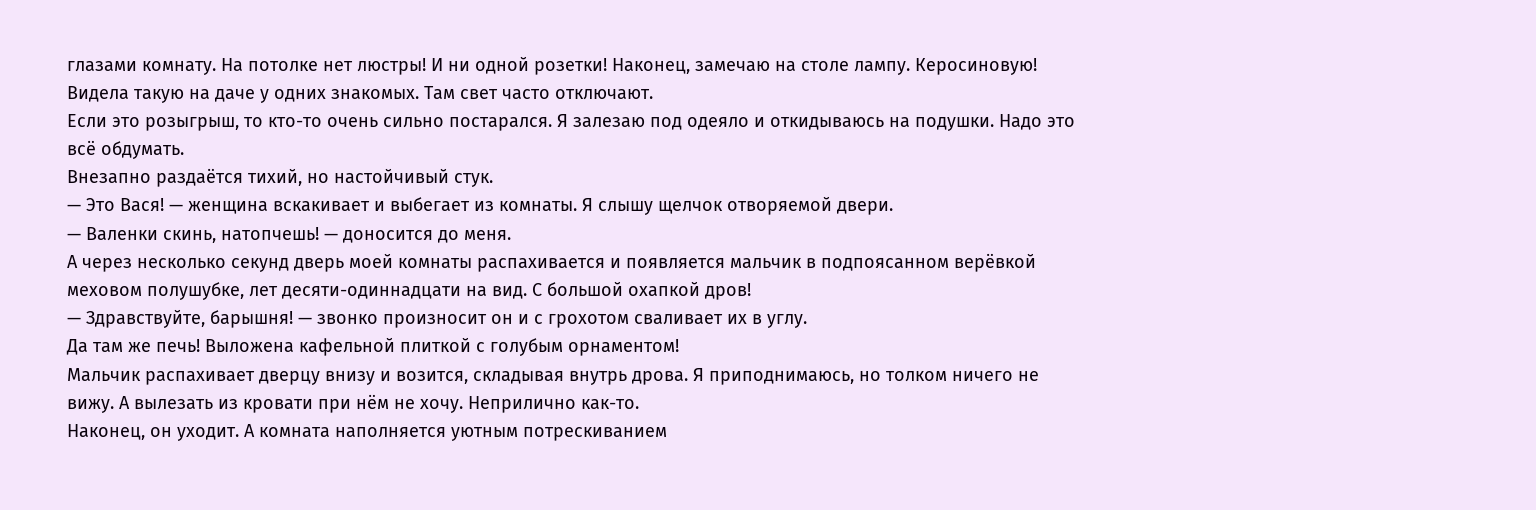глазами комнату. На потолке нет люстры! И ни одной розетки! Наконец, замечаю на столе лампу. Керосиновую! Видела такую на даче у одних знакомых. Там свет часто отключают.
Если это розыгрыш, то кто-то очень сильно постарался. Я залезаю под одеяло и откидываюсь на подушки. Надо это всё обдумать.
Внезапно раздаётся тихий, но настойчивый стук.
— Это Вася! — женщина вскакивает и выбегает из комнаты. Я слышу щелчок отворяемой двери.
— Валенки скинь, натопчешь! — доносится до меня.
А через несколько секунд дверь моей комнаты распахивается и появляется мальчик в подпоясанном верёвкой меховом полушубке, лет десяти-одиннадцати на вид. С большой охапкой дров!
— Здравствуйте, барышня! — звонко произносит он и с грохотом сваливает их в углу.
Да там же печь! Выложена кафельной плиткой с голубым орнаментом!
Мальчик распахивает дверцу внизу и возится, складывая внутрь дрова. Я приподнимаюсь, но толком ничего не вижу. А вылезать из кровати при нём не хочу. Неприлично как-то.
Наконец, он уходит. А комната наполняется уютным потрескиванием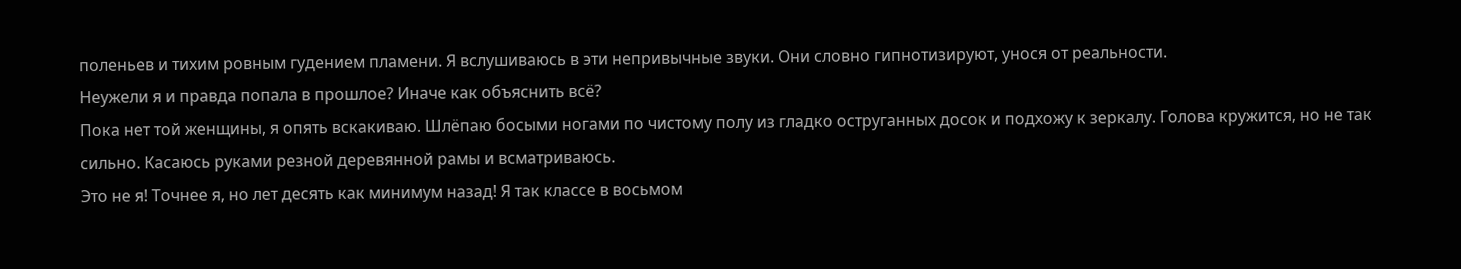поленьев и тихим ровным гудением пламени. Я вслушиваюсь в эти непривычные звуки. Они словно гипнотизируют, унося от реальности.
Неужели я и правда попала в прошлое? Иначе как объяснить всё?
Пока нет той женщины, я опять вскакиваю. Шлёпаю босыми ногами по чистому полу из гладко оструганных досок и подхожу к зеркалу. Голова кружится, но не так сильно. Касаюсь руками резной деревянной рамы и всматриваюсь.
Это не я! Точнее я, но лет десять как минимум назад! Я так классе в восьмом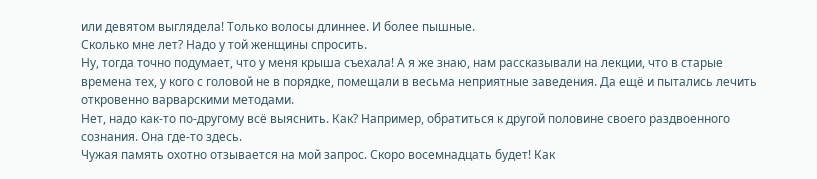или девятом выглядела! Только волосы длиннее. И более пышные.
Сколько мне лет? Надо у той женщины спросить.
Ну, тогда точно подумает, что у меня крыша съехала! А я же знаю, нам рассказывали на лекции, что в старые времена тех, у кого с головой не в порядке, помещали в весьма неприятные заведения. Да ещё и пытались лечить откровенно варварскими методами.
Нет, надо как-то по-другому всё выяснить. Как? Например, обратиться к другой половине своего раздвоенного сознания. Она где-то здесь.
Чужая память охотно отзывается на мой запрос. Скоро восемнадцать будет! Как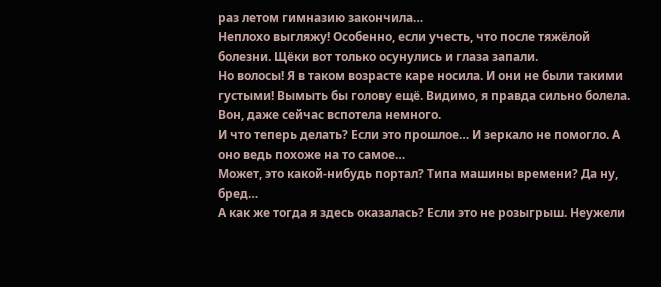раз летом гимназию закончила…
Неплохо выгляжу! Особенно, если учесть, что после тяжёлой болезни. Щёки вот только осунулись и глаза запали.
Но волосы! Я в таком возрасте каре носила. И они не были такими густыми! Вымыть бы голову ещё. Видимо, я правда сильно болела. Вон, даже сейчас вспотела немного.
И что теперь делать? Если это прошлое… И зеркало не помогло. А оно ведь похоже на то самое…
Может, это какой-нибудь портал? Типа машины времени? Да ну, бред…
А как же тогда я здесь оказалась? Если это не розыгрыш. Неужели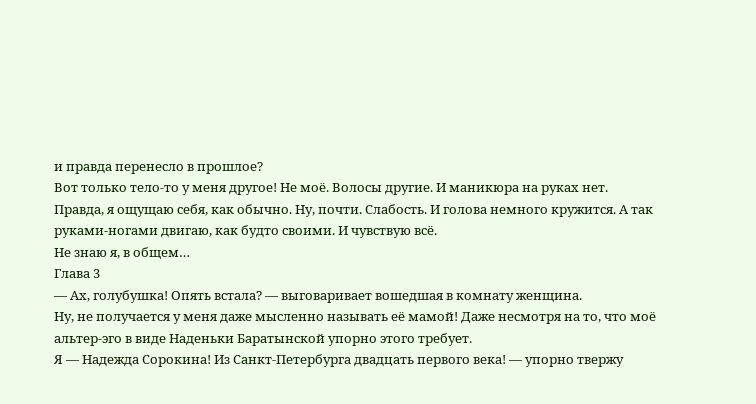и правда перенесло в прошлое?
Вот только тело-то у меня другое! Не моё. Волосы другие. И маникюра на руках нет.
Правда, я ощущаю себя, как обычно. Ну, почти. Слабость. И голова немного кружится. А так руками-ногами двигаю, как будто своими. И чувствую всё.
Не знаю я, в общем…
Глава 3
— Ах, голубушка! Опять встала? — выговаривает вошедшая в комнату женщина.
Ну, не получается у меня даже мысленно называть её мамой! Даже несмотря на то, что моё альтер-эго в виде Наденьки Баратынской упорно этого требует.
Я — Надежда Сорокина! Из Санкт-Петербурга двадцать первого века! — упорно твержу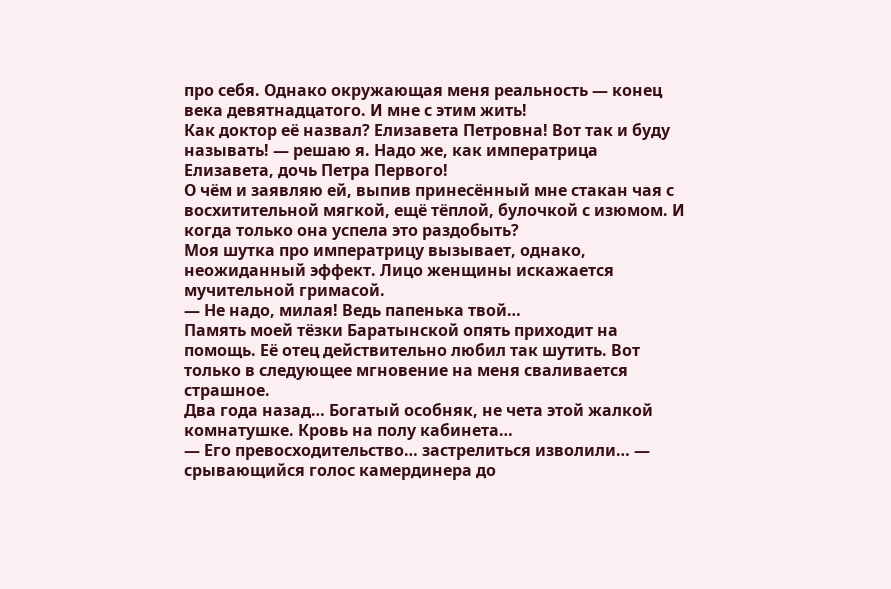про себя. Однако окружающая меня реальность — конец века девятнадцатого. И мне с этим жить!
Как доктор её назвал? Елизавета Петровна! Вот так и буду называть! — решаю я. Надо же, как императрица Елизавета, дочь Петра Первого!
О чём и заявляю ей, выпив принесённый мне стакан чая с восхитительной мягкой, ещё тёплой, булочкой с изюмом. И когда только она успела это раздобыть?
Моя шутка про императрицу вызывает, однако, неожиданный эффект. Лицо женщины искажается мучительной гримасой.
— Не надо, милая! Ведь папенька твой…
Память моей тёзки Баратынской опять приходит на помощь. Её отец действительно любил так шутить. Вот только в следующее мгновение на меня сваливается страшное.
Два года назад… Богатый особняк, не чета этой жалкой комнатушке. Кровь на полу кабинета…
— Его превосходительство… застрелиться изволили… — срывающийся голос камердинера до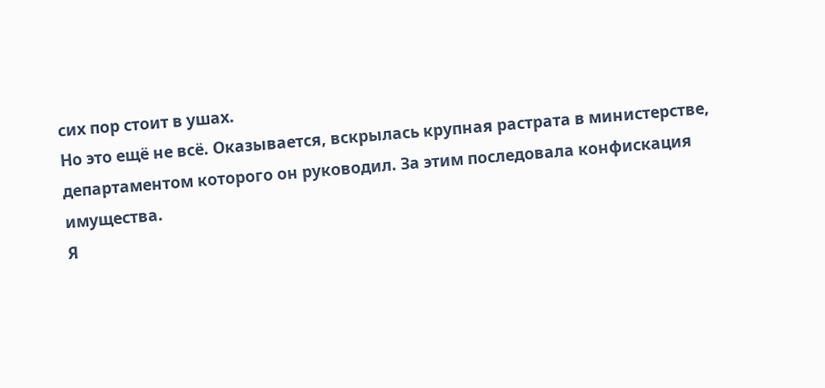сих пор стоит в ушах.
Но это ещё не всё. Оказывается, вскрылась крупная растрата в министерстве, департаментом которого он руководил. За этим последовала конфискация имущества.
Я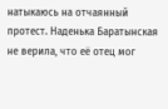натыкаюсь на отчаянный протест. Наденька Баратынская не верила, что её отец мог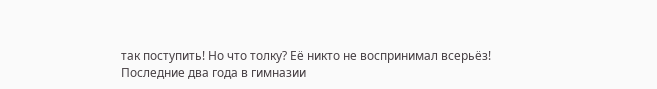так поступить! Но что толку? Её никто не воспринимал всерьёз!
Последние два года в гимназии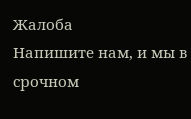Жалоба
Напишите нам, и мы в срочном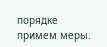порядке примем меры.